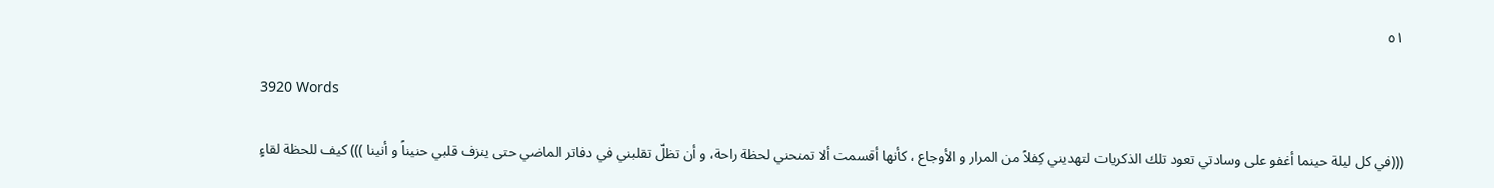٥١

3920 Words

(((في كل ليلة حينما أغفو على وسادتي تعود تلك الذكريات لتهديني كِفلاً من المرار و الأوجاع ، كأنها أقسمت ألا تمنحني لحظة راحة، و أن تظلّ تقلبني في دفاتر الماضي حتى ينزف قلبي حنيناً و أنينا ))) كيف للحظة لقاءٍ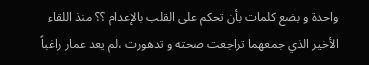واحدة و بضع كلمات بأن تحكم على القلب بالإعدام ؟؟ منذ اللقاء الأخير الذي جمعهما تراجعت صحته و تدهورت ،لم يعد عمار راغباً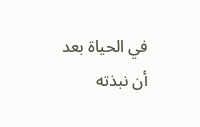في الحياة بعد أن نبذته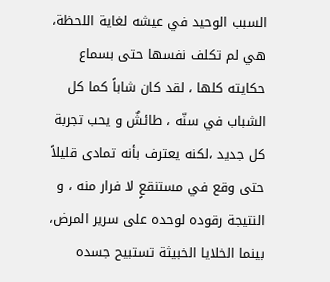السبب الوحيد في عيشه لغاية اللحظة، هي لم تكلف نفسها حتى بسماع حكايته كلها ، لقد كان شاباً كما كل الشباب في سنّه ، طائشٌ و يحب تجربة كل جديد ،لكنه يعترف بأنه تمادى قليلاً حتى وقع في مستنقعٍ لا فرار منه ، و النتيجة رقوده لوحده على سرير المرض، بينما الخلايا الخبيثة تستبيح جسده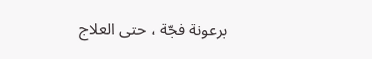برعونة فجّة ، حتى العلاج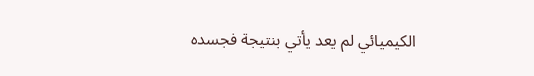الكيميائي لم يعد يأتي بنتيجة فجسده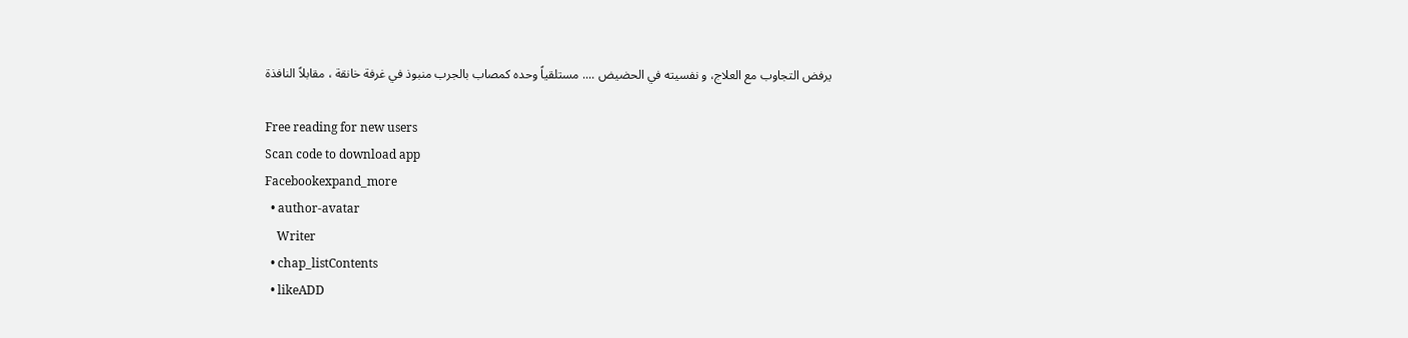يرفض التجاوب مع العلاج، و نفسيته في الحضيض .... مستلقياً وحده كمصاب بالجرب منبوذ في غرفة خانقة ، مقابلاً النافذة

Free reading for new users
Scan code to download app
Facebookexpand_more
  • author-avatar
    Writer
  • chap_listContents
  • likeADD